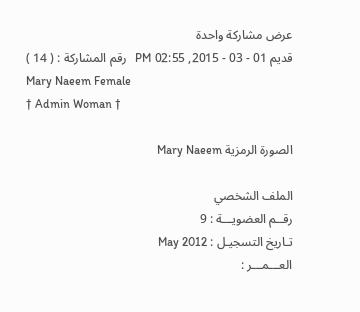عرض مشاركة واحدة
قديم 01 - 03 - 2015, 02:55 PM   رقم المشاركة : ( 14 )
Mary Naeem Female
† Admin Woman †

الصورة الرمزية Mary Naeem

الملف الشخصي
رقــم العضويـــة : 9
تـاريخ التسجيـل : May 2012
العـــمـــر :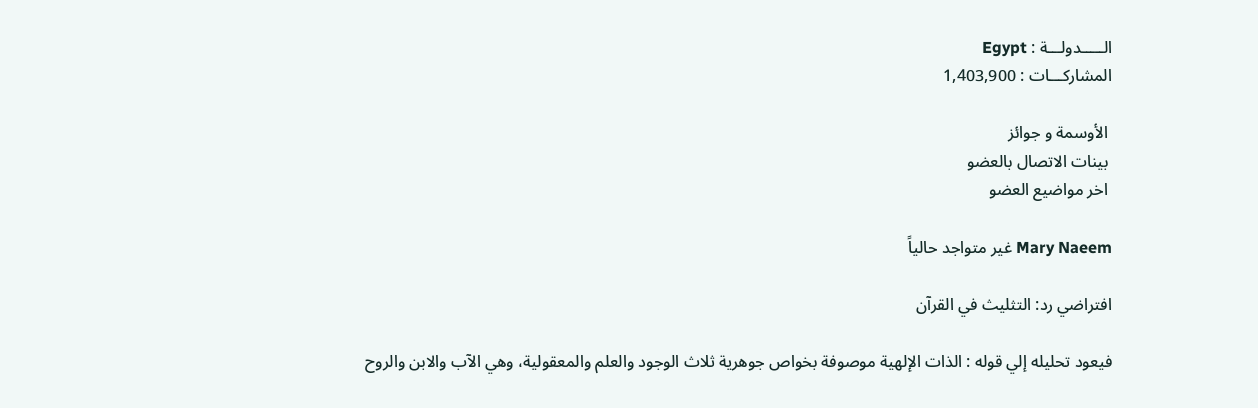الـــــدولـــة : Egypt
المشاركـــات : 1,403,900

 الأوسمة و جوائز
 بينات الاتصال بالعضو
 اخر مواضيع العضو

Mary Naeem غير متواجد حالياً

افتراضي رد: التثليث في القرآن

فيعود تحليله إلي قوله : الذات الإلهية موصوفة بخواص جوهرية ثلاث الوجود والعلم والمعقولية، وهي الآب والابن والروح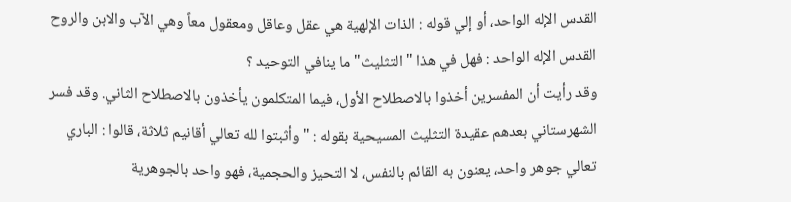القدس الإله الواحد، أو إلي قوله : الذات الإلهية هي عقل وعاقل ومعقول معاً وهي الآب والابن والروح القدس الإله الواحد : فهل في هذا "التثليث" ما ينافي التوحيد ؟
وقد رأيت أن المفسرين أخذوا بالاصطلاح الأول، فيما المتكلمون يأخذون بالاصطلاح الثاني. وقد فسر الشهرستاني بعدهم عقيدة التثليث المسيحية بقوله : "وأثبتوا لله تعالي أقانيم ثلاثة، قالوا : الباري تعالي جوهر واحد، يعنون به القائم بالنفس، لا التحيز والحجمية، فهو واحد بالجوهرية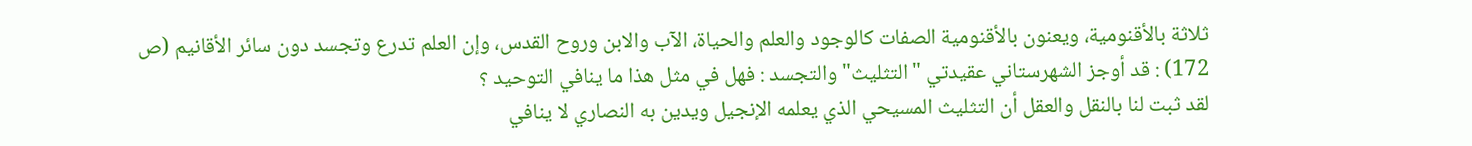ثلاثة بالأقنومية، ويعنون بالأقنومية الصفات كالوجود والعلم والحياة، الآب والابن وروح القدس، وإن العلم تدرع وتجسد دون سائر الأقانيم (ص 172) : قد أوجز الشهرستاني عقيدتي "التثليث" والتجسد : فهل في مثل هذا ما ينافي التوحيد ؟
لقد ثبت لنا بالنقل والعقل أن التثليث المسيحي الذي يعلمه الإنجيل ويدين به النصاري لا ينافي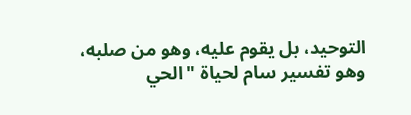التوحيد، بل يقوم عليه، وهو من صلبه، وهو تفسير سام لحياة "الحي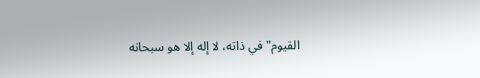القيوم" في ذاته، لا إله إلا هو سبحانه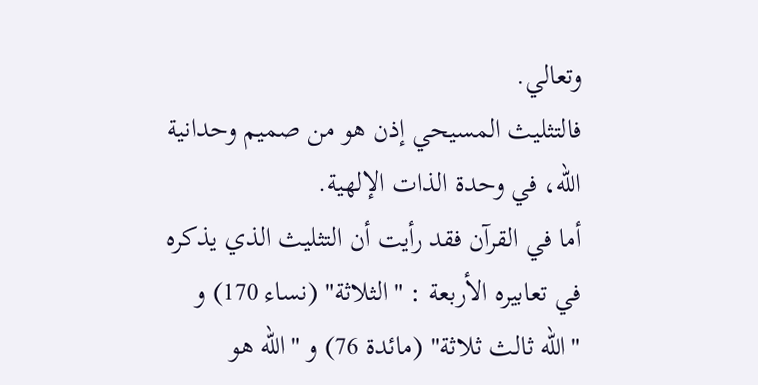وتعالي.
فالتثليث المسيحي إذن هو من صميم وحدانية الله، في وحدة الذات الإلهية.
أما في القرآن فقد رأيت أن التثليث الذي يذكره في تعابيره الأربعة : "الثلاثة" (نساء 170) و "الله ثالث ثلاثة" (مائدة 76) و "الله هو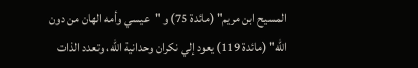المسيح ابن مريم" (مائدة 75) و "عيسي وأمه الهان من دون الله" (مائدة 119) يعود إلي نكران وحدانية الله، وتعدد الذات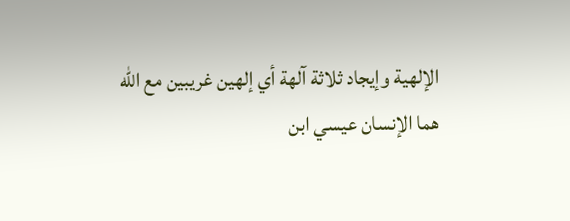الإلهية وإيجاد ثلاثة آلهة أي إلهين غريبين مع الله هما الإنسان عيسي ابن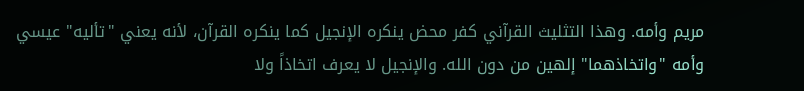مريم وأمه. وهذا التثليث القرآني كفر محض ينكره الإنجيل كما ينكره القرآن، لأنه يعني "تأليه" عيسي وأمه "واتخاذهما" إلهين من دون الله. والإنجيل لا يعرف اتخاذاً ولا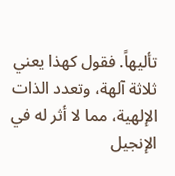تأليهاً. فقول كهذا يعني ثلاثة آلهة، وتعدد الذات الإلهية، مما لا أثر له في الإنجيل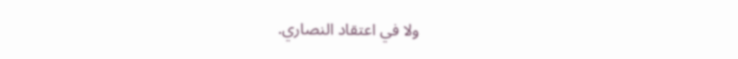ولا في اعتقاد النصاري.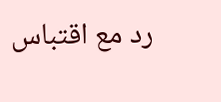رد مع اقتباس